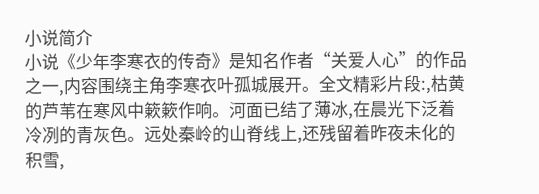小说简介
小说《少年李寒衣的传奇》是知名作者“关爱人心”的作品之一,内容围绕主角李寒衣叶孤城展开。全文精彩片段:,枯黄的芦苇在寒风中簌簌作响。河面已结了薄冰,在晨光下泛着冷冽的青灰色。远处秦岭的山脊线上,还残留着昨夜未化的积雪,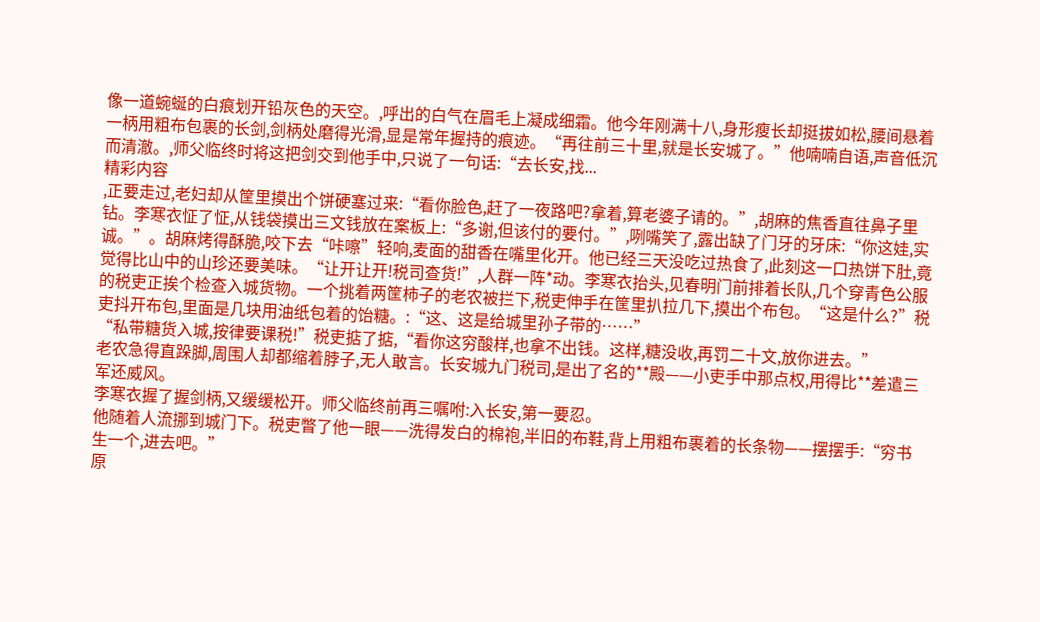像一道蜿蜒的白痕划开铅灰色的天空。,呼出的白气在眉毛上凝成细霜。他今年刚满十八,身形瘦长却挺拔如松,腰间悬着一柄用粗布包裹的长剑,剑柄处磨得光滑,显是常年握持的痕迹。“再往前三十里,就是长安城了。”他喃喃自语,声音低沉而清澈。,师父临终时将这把剑交到他手中,只说了一句话:“去长安,找...
精彩内容
,正要走过,老妇却从筐里摸出个饼硬塞过来:“看你脸色,赶了一夜路吧?拿着,算老婆子请的。”,胡麻的焦香直往鼻子里钻。李寒衣怔了怔,从钱袋摸出三文钱放在案板上:“多谢,但该付的要付。”,咧嘴笑了,露出缺了门牙的牙床:“你这娃,实诚。”。胡麻烤得酥脆,咬下去“咔嚓”轻响,麦面的甜香在嘴里化开。他已经三天没吃过热食了,此刻这一口热饼下肚,竟觉得比山中的山珍还要美味。“让开让开!税司查货!”,人群一阵*动。李寒衣抬头,见春明门前排着长队,几个穿青色公服的税吏正挨个检查入城货物。一个挑着两筐柿子的老农被拦下,税吏伸手在筐里扒拉几下,摸出个布包。“这是什么?”税吏抖开布包,里面是几块用油纸包着的饴糖。:“这、这是给城里孙子带的……”
“私带糖货入城,按律要课税!”税吏掂了掂,“看你这穷酸样,也拿不出钱。这样,糖没收,再罚二十文,放你进去。”
老农急得直跺脚,周围人却都缩着脖子,无人敢言。长安城九门税司,是出了名的**殿——小吏手中那点权,用得比**差遣三军还威风。
李寒衣握了握剑柄,又缓缓松开。师父临终前再三嘱咐:入长安,第一要忍。
他随着人流挪到城门下。税吏瞥了他一眼——洗得发白的棉袍,半旧的布鞋,背上用粗布裹着的长条物——摆摆手:“穷书生一个,进去吧。”
原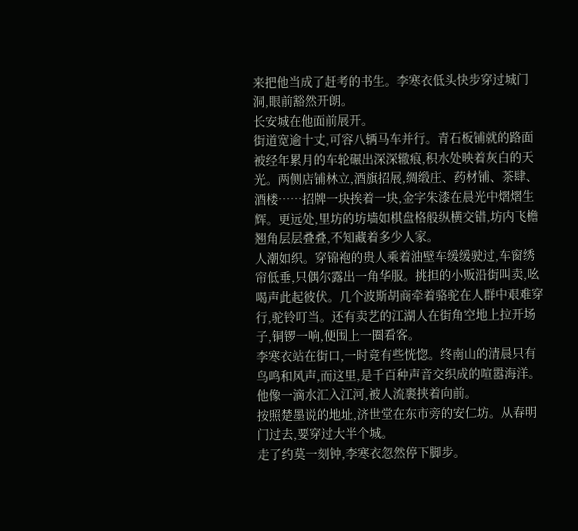来把他当成了赶考的书生。李寒衣低头快步穿过城门洞,眼前豁然开朗。
长安城在他面前展开。
街道宽逾十丈,可容八辆马车并行。青石板铺就的路面被经年累月的车轮碾出深深辙痕,积水处映着灰白的天光。两侧店铺林立,酒旗招展,绸缎庄、药材铺、茶肆、酒楼……招牌一块挨着一块,金字朱漆在晨光中熠熠生辉。更远处,里坊的坊墙如棋盘格般纵横交错,坊内飞檐翘角层层叠叠,不知藏着多少人家。
人潮如织。穿锦袍的贵人乘着油壁车缓缓驶过,车窗绣帘低垂,只偶尔露出一角华服。挑担的小贩沿街叫卖,吆喝声此起彼伏。几个波斯胡商牵着骆驼在人群中艰难穿行,驼铃叮当。还有卖艺的江湖人在街角空地上拉开场子,铜锣一响,便围上一圈看客。
李寒衣站在街口,一时竟有些恍惚。终南山的清晨只有鸟鸣和风声,而这里,是千百种声音交织成的喧嚣海洋。他像一滴水汇入江河,被人流裹挟着向前。
按照楚墨说的地址,济世堂在东市旁的安仁坊。从春明门过去,要穿过大半个城。
走了约莫一刻钟,李寒衣忽然停下脚步。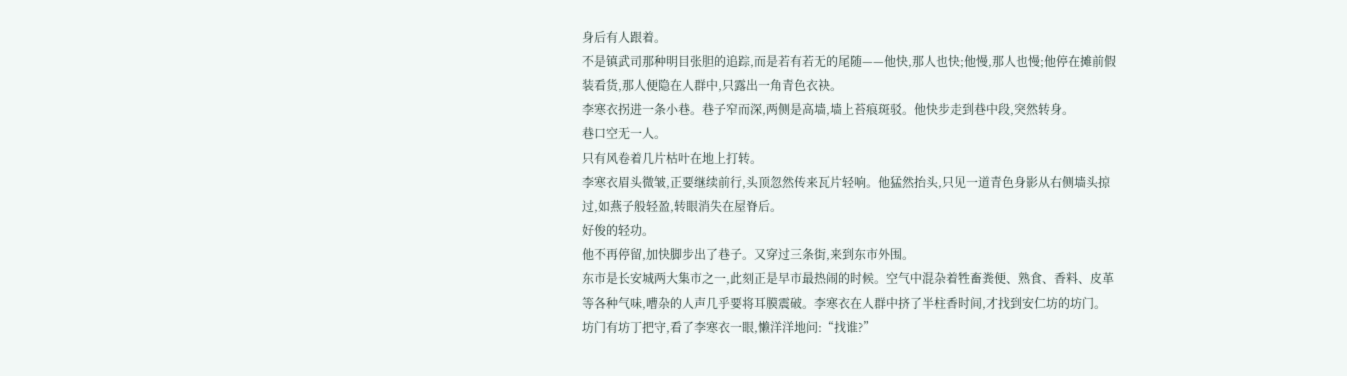身后有人跟着。
不是镇武司那种明目张胆的追踪,而是若有若无的尾随——他快,那人也快;他慢,那人也慢;他停在摊前假装看货,那人便隐在人群中,只露出一角青色衣袂。
李寒衣拐进一条小巷。巷子窄而深,两侧是高墙,墙上苔痕斑驳。他快步走到巷中段,突然转身。
巷口空无一人。
只有风卷着几片枯叶在地上打转。
李寒衣眉头微皱,正要继续前行,头顶忽然传来瓦片轻响。他猛然抬头,只见一道青色身影从右侧墙头掠过,如燕子般轻盈,转眼消失在屋脊后。
好俊的轻功。
他不再停留,加快脚步出了巷子。又穿过三条街,来到东市外围。
东市是长安城两大集市之一,此刻正是早市最热闹的时候。空气中混杂着牲畜粪便、熟食、香料、皮革等各种气味,嘈杂的人声几乎要将耳膜震破。李寒衣在人群中挤了半柱香时间,才找到安仁坊的坊门。
坊门有坊丁把守,看了李寒衣一眼,懒洋洋地问:“找谁?”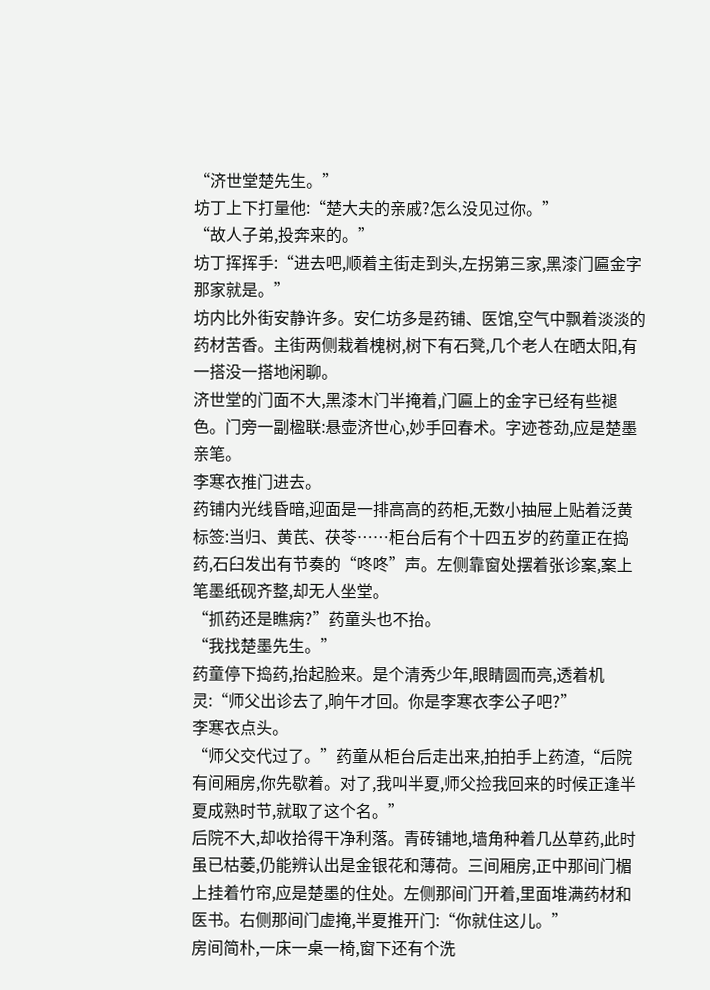“济世堂楚先生。”
坊丁上下打量他:“楚大夫的亲戚?怎么没见过你。”
“故人子弟,投奔来的。”
坊丁挥挥手:“进去吧,顺着主街走到头,左拐第三家,黑漆门匾金字那家就是。”
坊内比外街安静许多。安仁坊多是药铺、医馆,空气中飘着淡淡的药材苦香。主街两侧栽着槐树,树下有石凳,几个老人在晒太阳,有一搭没一搭地闲聊。
济世堂的门面不大,黑漆木门半掩着,门匾上的金字已经有些褪色。门旁一副楹联:悬壶济世心,妙手回春术。字迹苍劲,应是楚墨亲笔。
李寒衣推门进去。
药铺内光线昏暗,迎面是一排高高的药柜,无数小抽屉上贴着泛黄标签:当归、黄芪、茯苓……柜台后有个十四五岁的药童正在捣药,石臼发出有节奏的“咚咚”声。左侧靠窗处摆着张诊案,案上笔墨纸砚齐整,却无人坐堂。
“抓药还是瞧病?”药童头也不抬。
“我找楚墨先生。”
药童停下捣药,抬起脸来。是个清秀少年,眼睛圆而亮,透着机灵:“师父出诊去了,晌午才回。你是李寒衣李公子吧?”
李寒衣点头。
“师父交代过了。”药童从柜台后走出来,拍拍手上药渣,“后院有间厢房,你先歇着。对了,我叫半夏,师父捡我回来的时候正逢半夏成熟时节,就取了这个名。”
后院不大,却收拾得干净利落。青砖铺地,墙角种着几丛草药,此时虽已枯萎,仍能辨认出是金银花和薄荷。三间厢房,正中那间门楣上挂着竹帘,应是楚墨的住处。左侧那间门开着,里面堆满药材和医书。右侧那间门虚掩,半夏推开门:“你就住这儿。”
房间简朴,一床一桌一椅,窗下还有个洗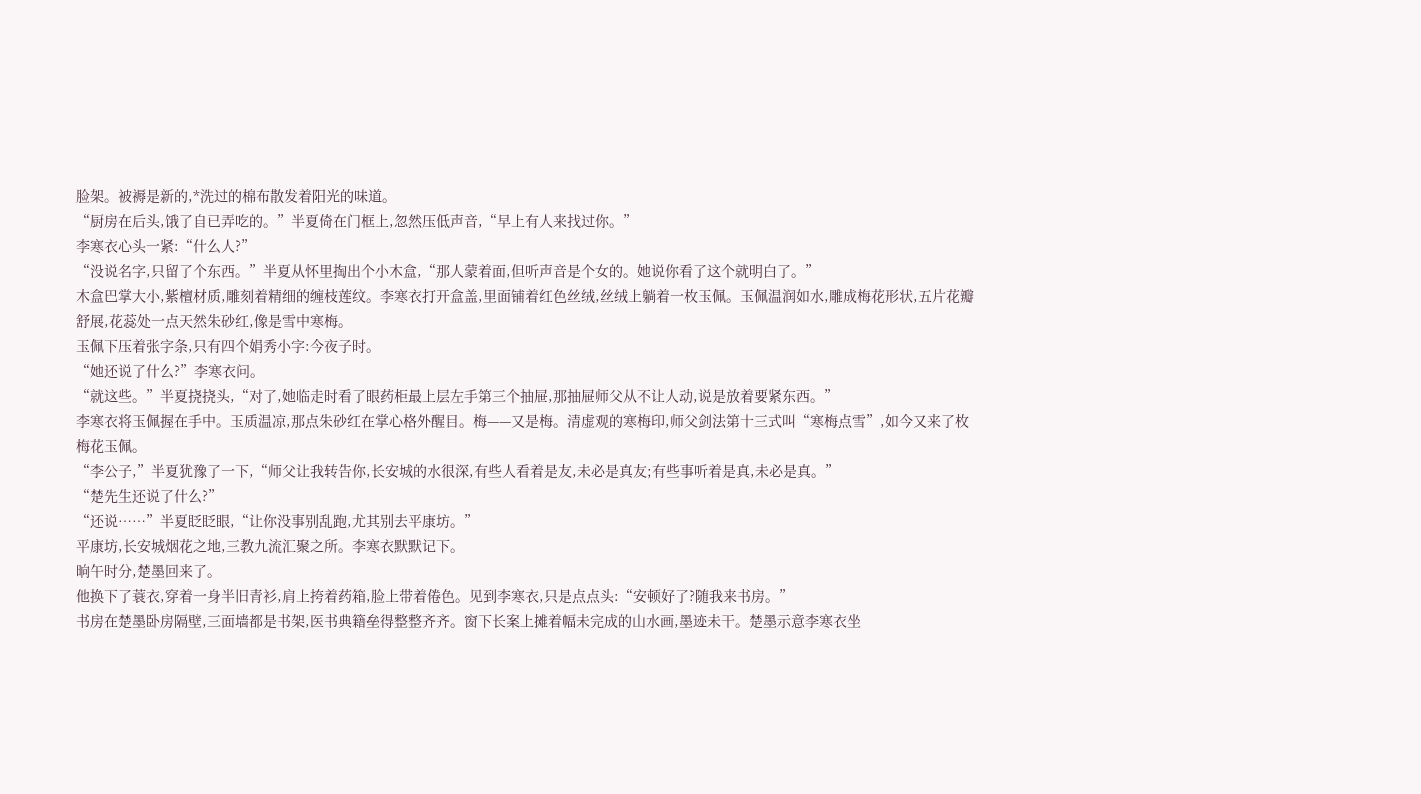脸架。被褥是新的,*洗过的棉布散发着阳光的味道。
“厨房在后头,饿了自已弄吃的。”半夏倚在门框上,忽然压低声音,“早上有人来找过你。”
李寒衣心头一紧:“什么人?”
“没说名字,只留了个东西。”半夏从怀里掏出个小木盒,“那人蒙着面,但听声音是个女的。她说你看了这个就明白了。”
木盒巴掌大小,紫檀材质,雕刻着精细的缠枝莲纹。李寒衣打开盒盖,里面铺着红色丝绒,丝绒上躺着一枚玉佩。玉佩温润如水,雕成梅花形状,五片花瓣舒展,花蕊处一点天然朱砂红,像是雪中寒梅。
玉佩下压着张字条,只有四个娟秀小字:今夜子时。
“她还说了什么?”李寒衣问。
“就这些。”半夏挠挠头,“对了,她临走时看了眼药柜最上层左手第三个抽屉,那抽屉师父从不让人动,说是放着要紧东西。”
李寒衣将玉佩握在手中。玉质温凉,那点朱砂红在掌心格外醒目。梅——又是梅。清虚观的寒梅印,师父剑法第十三式叫“寒梅点雪”,如今又来了枚梅花玉佩。
“李公子,”半夏犹豫了一下,“师父让我转告你,长安城的水很深,有些人看着是友,未必是真友;有些事听着是真,未必是真。”
“楚先生还说了什么?”
“还说……”半夏眨眨眼,“让你没事别乱跑,尤其别去平康坊。”
平康坊,长安城烟花之地,三教九流汇聚之所。李寒衣默默记下。
晌午时分,楚墨回来了。
他换下了蓑衣,穿着一身半旧青衫,肩上挎着药箱,脸上带着倦色。见到李寒衣,只是点点头:“安顿好了?随我来书房。”
书房在楚墨卧房隔壁,三面墙都是书架,医书典籍垒得整整齐齐。窗下长案上摊着幅未完成的山水画,墨迹未干。楚墨示意李寒衣坐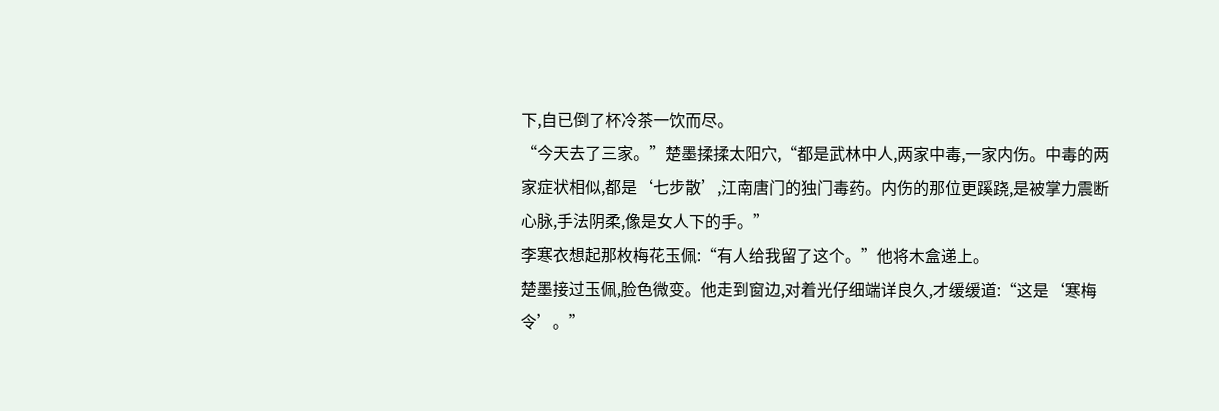下,自已倒了杯冷茶一饮而尽。
“今天去了三家。”楚墨揉揉太阳穴,“都是武林中人,两家中毒,一家内伤。中毒的两家症状相似,都是‘七步散’,江南唐门的独门毒药。内伤的那位更蹊跷,是被掌力震断心脉,手法阴柔,像是女人下的手。”
李寒衣想起那枚梅花玉佩:“有人给我留了这个。”他将木盒递上。
楚墨接过玉佩,脸色微变。他走到窗边,对着光仔细端详良久,才缓缓道:“这是‘寒梅令’。”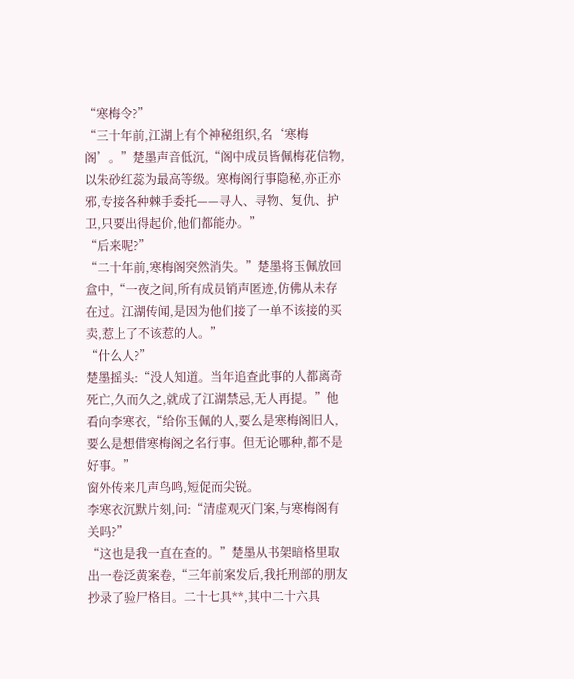“寒梅令?”
“三十年前,江湖上有个神秘组织,名‘寒梅阁’。”楚墨声音低沉,“阁中成员皆佩梅花信物,以朱砂红蕊为最高等级。寒梅阁行事隐秘,亦正亦邪,专接各种棘手委托——寻人、寻物、复仇、护卫,只要出得起价,他们都能办。”
“后来呢?”
“二十年前,寒梅阁突然消失。”楚墨将玉佩放回盒中,“一夜之间,所有成员销声匿迹,仿佛从未存在过。江湖传闻,是因为他们接了一单不该接的买卖,惹上了不该惹的人。”
“什么人?”
楚墨摇头:“没人知道。当年追查此事的人都离奇死亡,久而久之,就成了江湖禁忌,无人再提。”他看向李寒衣,“给你玉佩的人,要么是寒梅阁旧人,要么是想借寒梅阁之名行事。但无论哪种,都不是好事。”
窗外传来几声鸟鸣,短促而尖锐。
李寒衣沉默片刻,问:“清虚观灭门案,与寒梅阁有关吗?”
“这也是我一直在查的。”楚墨从书架暗格里取出一卷泛黄案卷,“三年前案发后,我托刑部的朋友抄录了验尸格目。二十七具**,其中二十六具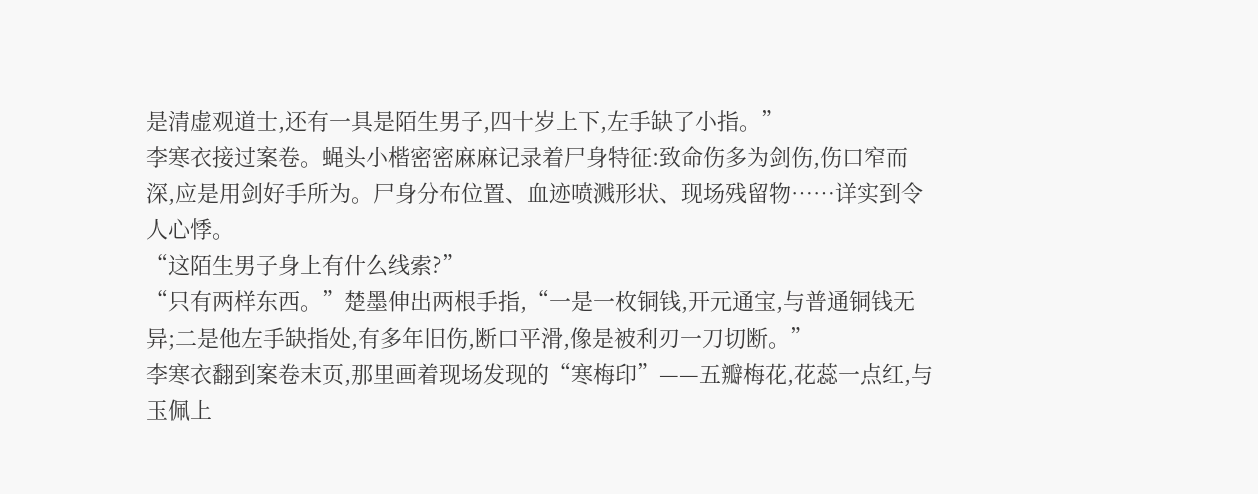是清虚观道士,还有一具是陌生男子,四十岁上下,左手缺了小指。”
李寒衣接过案卷。蝇头小楷密密麻麻记录着尸身特征:致命伤多为剑伤,伤口窄而深,应是用剑好手所为。尸身分布位置、血迹喷溅形状、现场残留物……详实到令人心悸。
“这陌生男子身上有什么线索?”
“只有两样东西。”楚墨伸出两根手指,“一是一枚铜钱,开元通宝,与普通铜钱无异;二是他左手缺指处,有多年旧伤,断口平滑,像是被利刃一刀切断。”
李寒衣翻到案卷末页,那里画着现场发现的“寒梅印”——五瓣梅花,花蕊一点红,与玉佩上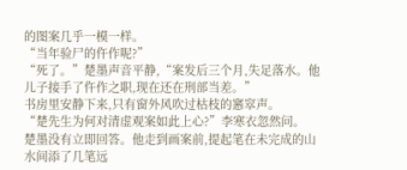的图案几乎一模一样。
“当年验尸的仵作呢?”
“死了。”楚墨声音平静,“案发后三个月,失足落水。他儿子接手了仵作之职,现在还在刑部当差。”
书房里安静下来,只有窗外风吹过枯枝的窸窣声。
“楚先生为何对清虚观案如此上心?”李寒衣忽然问。
楚墨没有立即回答。他走到画案前,提起笔在未完成的山水间添了几笔远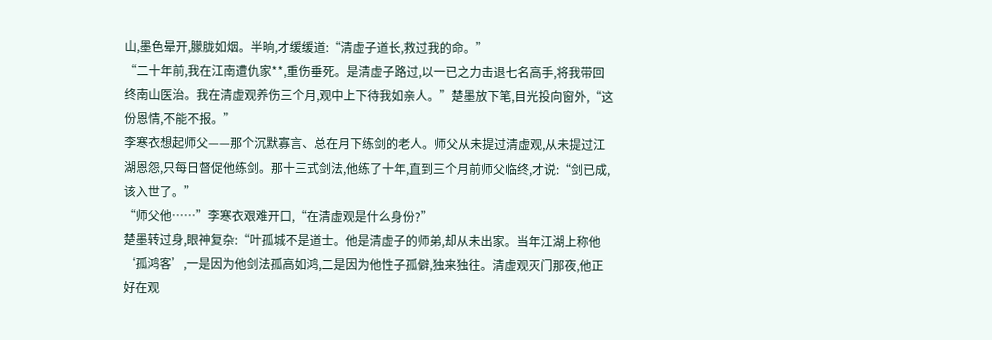山,墨色晕开,朦胧如烟。半晌,才缓缓道:“清虚子道长,救过我的命。”
“二十年前,我在江南遭仇家**,重伤垂死。是清虚子路过,以一已之力击退七名高手,将我带回终南山医治。我在清虚观养伤三个月,观中上下待我如亲人。”楚墨放下笔,目光投向窗外,“这份恩情,不能不报。”
李寒衣想起师父——那个沉默寡言、总在月下练剑的老人。师父从未提过清虚观,从未提过江湖恩怨,只每日督促他练剑。那十三式剑法,他练了十年,直到三个月前师父临终,才说:“剑已成,该入世了。”
“师父他……”李寒衣艰难开口,“在清虚观是什么身份?”
楚墨转过身,眼神复杂:“叶孤城不是道士。他是清虚子的师弟,却从未出家。当年江湖上称他‘孤鸿客’,一是因为他剑法孤高如鸿,二是因为他性子孤僻,独来独往。清虚观灭门那夜,他正好在观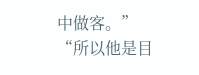中做客。”
“所以他是目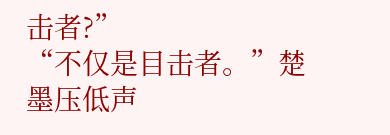击者?”
“不仅是目击者。”楚墨压低声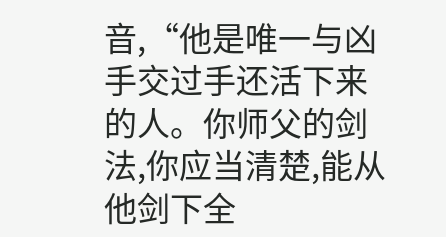音,“他是唯一与凶手交过手还活下来的人。你师父的剑法,你应当清楚,能从他剑下全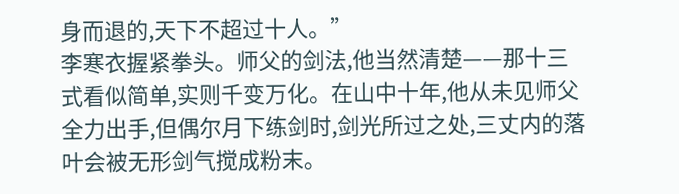身而退的,天下不超过十人。”
李寒衣握紧拳头。师父的剑法,他当然清楚——那十三式看似简单,实则千变万化。在山中十年,他从未见师父全力出手,但偶尔月下练剑时,剑光所过之处,三丈内的落叶会被无形剑气搅成粉末。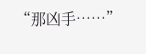“那凶手……”